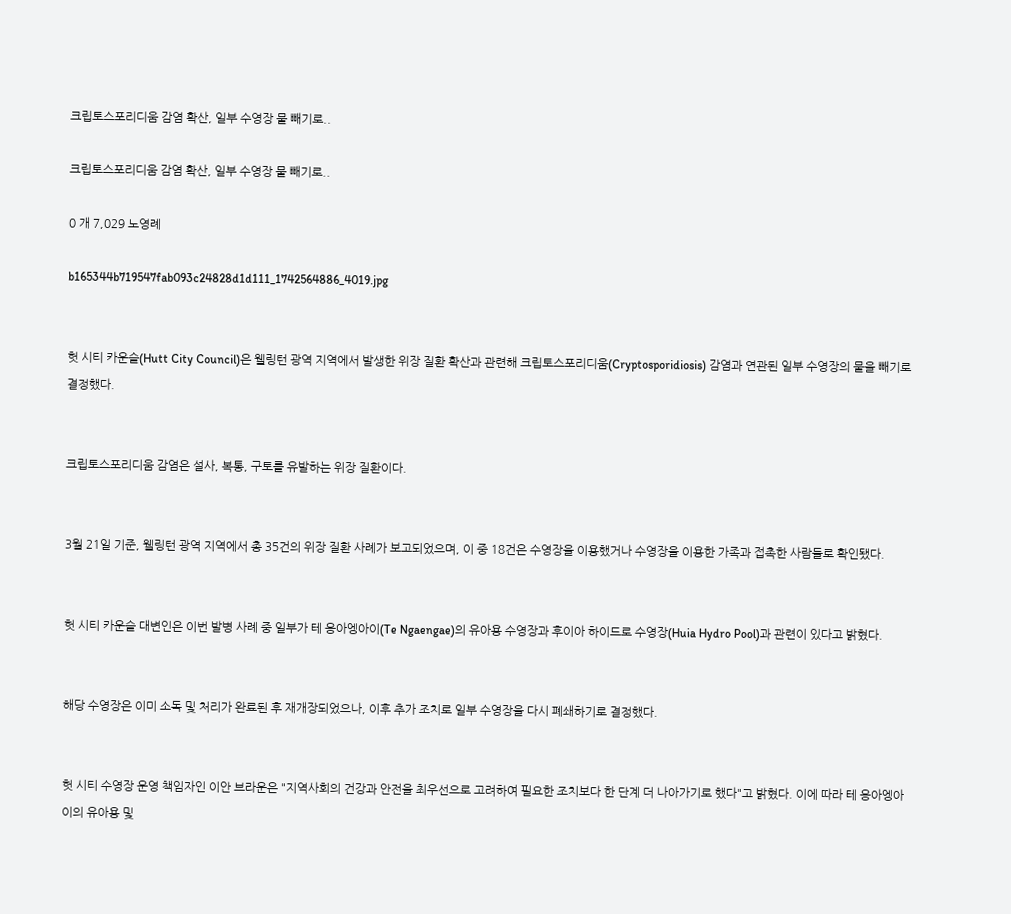크립토스포리디움 감염 확산, 일부 수영장 물 빼기로..

크립토스포리디움 감염 확산, 일부 수영장 물 빼기로..

0 개 7,029 노영례

b165344b719547fab093c24828d1d111_1742564886_4019.jpg


헛 시티 카운슬(Hutt City Council)은 웰링턴 광역 지역에서 발생한 위장 질환 확산과 관련해 크립토스포리디움(Cryptosporidiosis) 감염과 연관된 일부 수영장의 물을 빼기로 결정했다.


크립토스포리디움 감염은 설사, 복통, 구토를 유발하는 위장 질환이다.


3월 21일 기준, 웰링턴 광역 지역에서 총 35건의 위장 질환 사례가 보고되었으며, 이 중 18건은 수영장을 이용했거나 수영장을 이용한 가족과 접촉한 사람들로 확인됐다.


헛 시티 카운슬 대변인은 이번 발병 사례 중 일부가 테 응아엥아이(Te Ngaengae)의 유아용 수영장과 후이아 하이드로 수영장(Huia Hydro Pool)과 관련이 있다고 밝혔다.


해당 수영장은 이미 소독 및 처리가 완료된 후 재개장되었으나, 이후 추가 조치로 일부 수영장을 다시 폐쇄하기로 결정했다.


헛 시티 수영장 운영 책임자인 이안 브라운은 "지역사회의 건강과 안전을 최우선으로 고려하여 필요한 조치보다 한 단계 더 나아가기로 했다"고 밝혔다. 이에 따라 테 응아엥아이의 유아용 및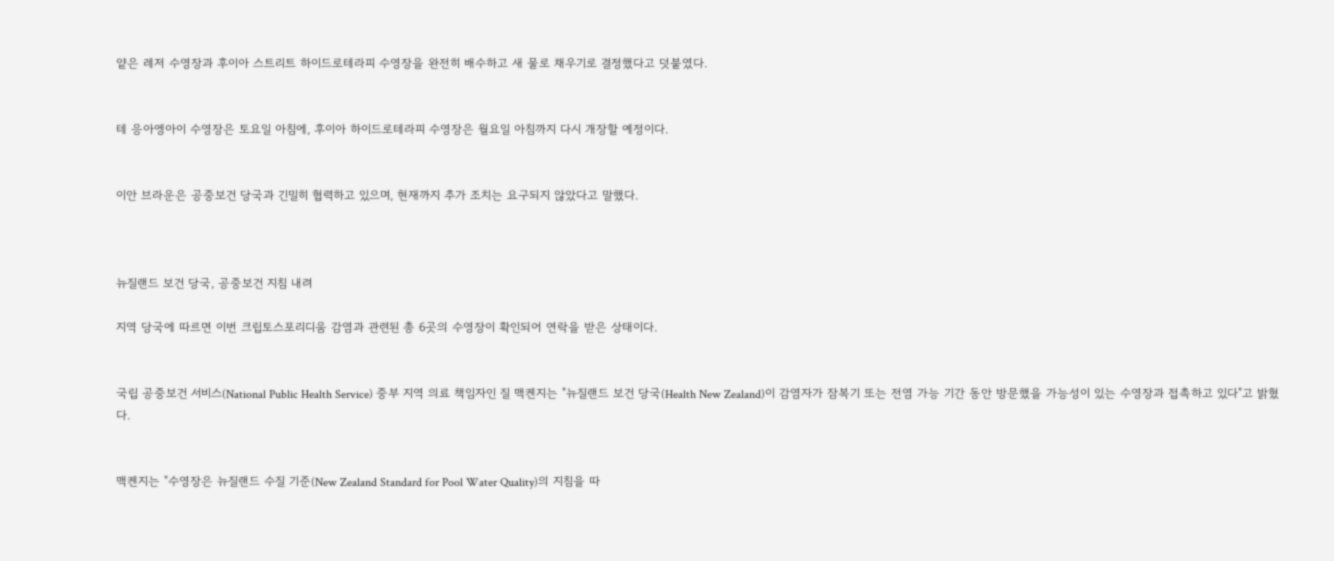얕은 레저 수영장과 후이아 스트리트 하이드로테라피 수영장을 완전히 배수하고 새 물로 채우기로 결정했다고 덧붙였다.


테 응아엥아이 수영장은 토요일 아침에, 후이아 하이드로테라피 수영장은 월요일 아침까지 다시 개장할 예정이다.


이안 브라운은 공중보건 당국과 긴밀히 협력하고 있으며, 현재까지 추가 조치는 요구되지 않았다고 말했다.



뉴질랜드 보건 당국, 공중보건 지침 내려

지역 당국에 따르면 이번 크립토스포리디움 감염과 관련된 총 6곳의 수영장이 확인되어 연락을 받은 상태이다.


국립 공중보건 서비스(National Public Health Service) 중부 지역 의료 책임자인 질 맥켄지는 "뉴질랜드 보건 당국(Health New Zealand)이 감염자가 잠복기 또는 전염 가능 기간 동안 방문했을 가능성이 있는 수영장과 접촉하고 있다"고 밝혔다.


맥켄지는 "수영장은 뉴질랜드 수질 기준(New Zealand Standard for Pool Water Quality)의 지침을 따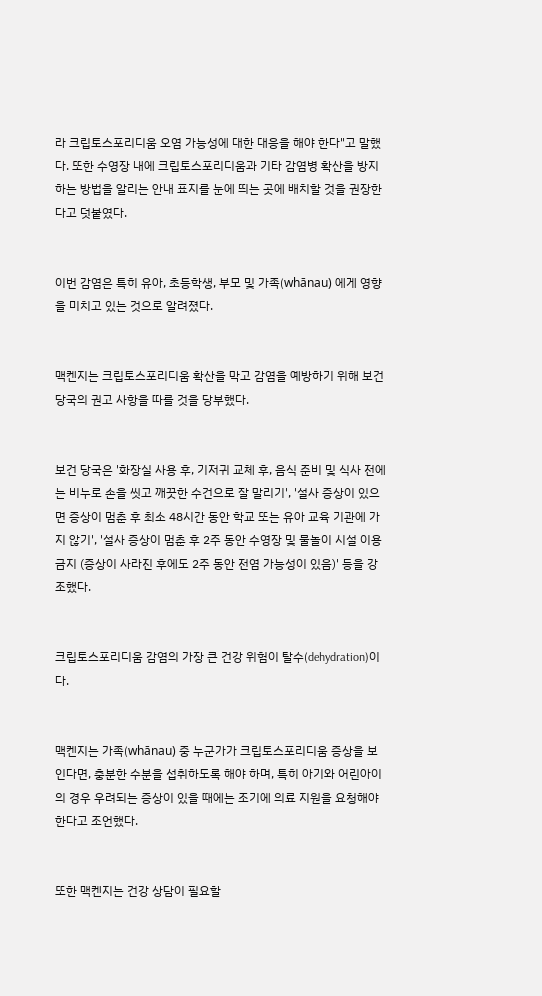라 크립토스포리디움 오염 가능성에 대한 대응을 해야 한다"고 말했다. 또한 수영장 내에 크립토스포리디움과 기타 감염병 확산을 방지하는 방법을 알리는 안내 표지를 눈에 띄는 곳에 배치할 것을 권장한다고 덧붙였다.


이번 감염은 특히 유아, 초등학생, 부모 및 가족(whānau) 에게 영향을 미치고 있는 것으로 알려졌다.


맥켄지는 크립토스포리디움 확산을 막고 감염을 예방하기 위해 보건 당국의 권고 사항을 따를 것을 당부했다.


보건 당국은 '화장실 사용 후, 기저귀 교체 후, 음식 준비 및 식사 전에는 비누로 손을 씻고 깨끗한 수건으로 잘 말리기', '설사 증상이 있으면 증상이 멈춘 후 최소 48시간 동안 학교 또는 유아 교육 기관에 가지 않기', '설사 증상이 멈춘 후 2주 동안 수영장 및 물놀이 시설 이용 금지 (증상이 사라진 후에도 2주 동안 전염 가능성이 있음)' 등을 강조했다.


크립토스포리디움 감염의 가장 큰 건강 위험이 탈수(dehydration)이다.


맥켄지는 가족(whānau) 중 누군가가 크립토스포리디움 증상을 보인다면, 충분한 수분을 섭취하도록 해야 하며, 특히 아기와 어린아이의 경우 우려되는 증상이 있을 때에는 조기에 의료 지원을 요청해야 한다고 조언했다.


또한 맥켄지는 건강 상담이 필요할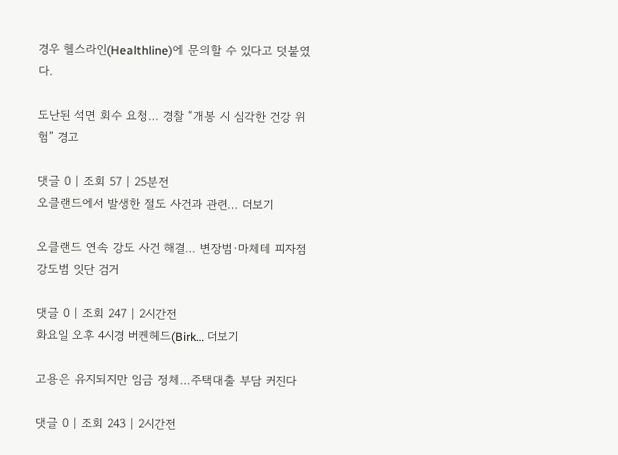경우 헬스라인(Healthline)에 문의할 수 있다고 덧붙였다.

도난된 석면 회수 요청… 경찰 “개봉 시 심각한 건강 위험” 경고

댓글 0 | 조회 57 | 25분전
오클랜드에서 발생한 절도 사건과 관련… 더보기

오클랜드 연속 강도 사건 해결… 변장범·마체테 피자점 강도범 잇단 검거

댓글 0 | 조회 247 | 2시간전
화요일 오후 4시경 버켄헤드(Birk… 더보기

고용은 유지되지만 임금 정체…주택대출 부담 커진다

댓글 0 | 조회 243 | 2시간전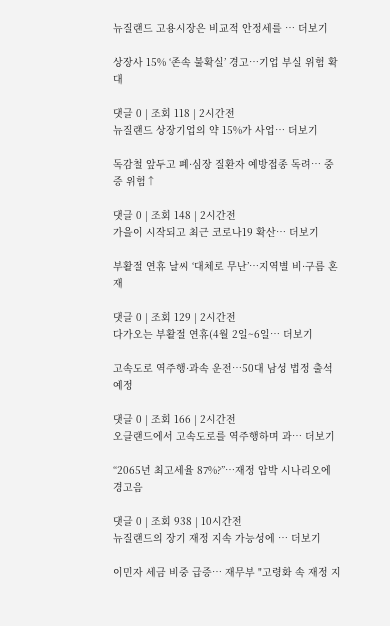뉴질랜드 고용시장은 비교적 안정세를 … 더보기

상장사 15% ‘존속 불확실’ 경고…기업 부실 위험 확대

댓글 0 | 조회 118 | 2시간전
뉴질랜드 상장기업의 약 15%가 사업… 더보기

독감철 앞두고 폐·심장 질환자 예방접종 독려… 중증 위험↑

댓글 0 | 조회 148 | 2시간전
가을이 시작되고 최근 코로나19 확산… 더보기

부활절 연휴 날씨 ‘대체로 무난’…지역별 비·구름 혼재

댓글 0 | 조회 129 | 2시간전
다가오는 부활절 연휴(4월 2일~6일… 더보기

고속도로 역주행·과속 운전…50대 남성 법정 출석 예정

댓글 0 | 조회 166 | 2시간전
오클랜드에서 고속도로를 역주행하며 과… 더보기

“2065년 최고세율 87%?”…재정 압박 시나리오에 경고음

댓글 0 | 조회 938 | 10시간전
뉴질랜드의 장기 재정 지속 가능성에 … 더보기

이민자 세금 비중 급증… 재무부 "고령화 속 재정 지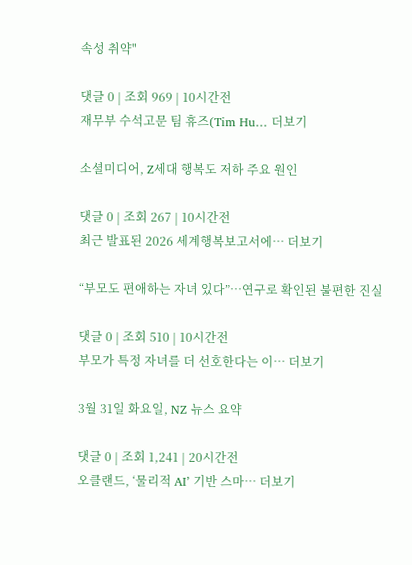속성 취약"

댓글 0 | 조회 969 | 10시간전
재무부 수석고문 팀 휴즈(Tim Hu… 더보기

소셜미디어, Z세대 행복도 저하 주요 원인

댓글 0 | 조회 267 | 10시간전
최근 발표된 2026 세계행복보고서에… 더보기

“부모도 편애하는 자녀 있다”…연구로 확인된 불편한 진실

댓글 0 | 조회 510 | 10시간전
부모가 특정 자녀를 더 선호한다는 이… 더보기

3월 31일 화요일, NZ 뉴스 요약

댓글 0 | 조회 1,241 | 20시간전
오클랜드, ‘물리적 AI’ 기반 스마… 더보기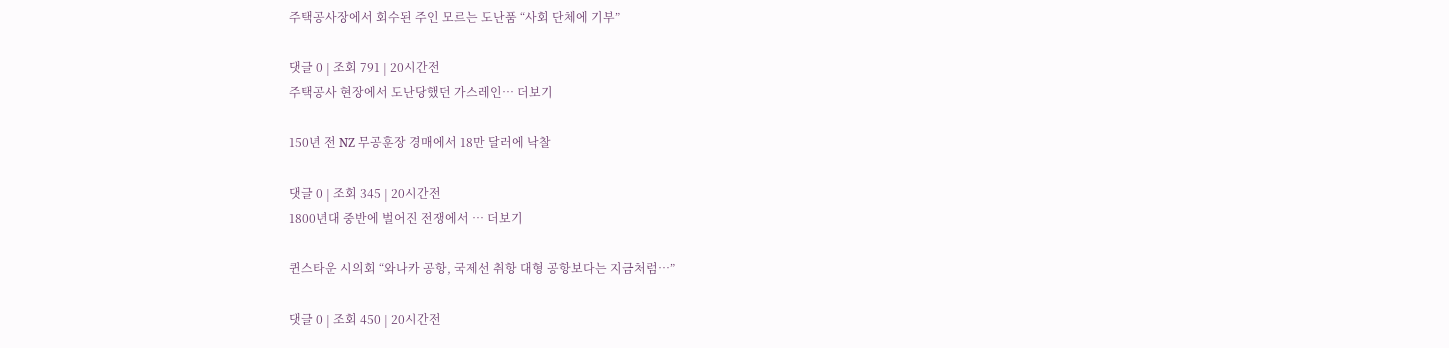주택공사장에서 회수된 주인 모르는 도난품 “사회 단체에 기부”

댓글 0 | 조회 791 | 20시간전
주택공사 현장에서 도난당했던 가스레인… 더보기

150년 전 NZ 무공훈장 경매에서 18만 달러에 낙찰

댓글 0 | 조회 345 | 20시간전
1800년대 중반에 벌어진 전쟁에서 … 더보기

퀸스타운 시의회 “와나카 공항, 국제선 취항 대형 공항보다는 지금처럼…”

댓글 0 | 조회 450 | 20시간전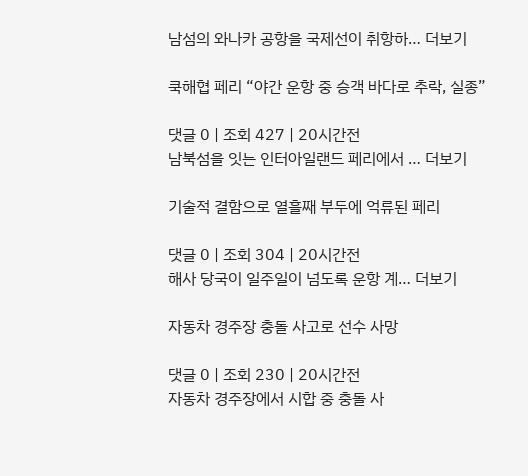남섬의 와나카 공항을 국제선이 취항하… 더보기

쿡해협 페리 “야간 운항 중 승객 바다로 추락, 실종”

댓글 0 | 조회 427 | 20시간전
남북섬을 잇는 인터아일랜드 페리에서 … 더보기

기술적 결함으로 열흘째 부두에 억류된 페리

댓글 0 | 조회 304 | 20시간전
해사 당국이 일주일이 넘도록 운항 계… 더보기

자동차 경주장 충돌 사고로 선수 사망

댓글 0 | 조회 230 | 20시간전
자동차 경주장에서 시합 중 충돌 사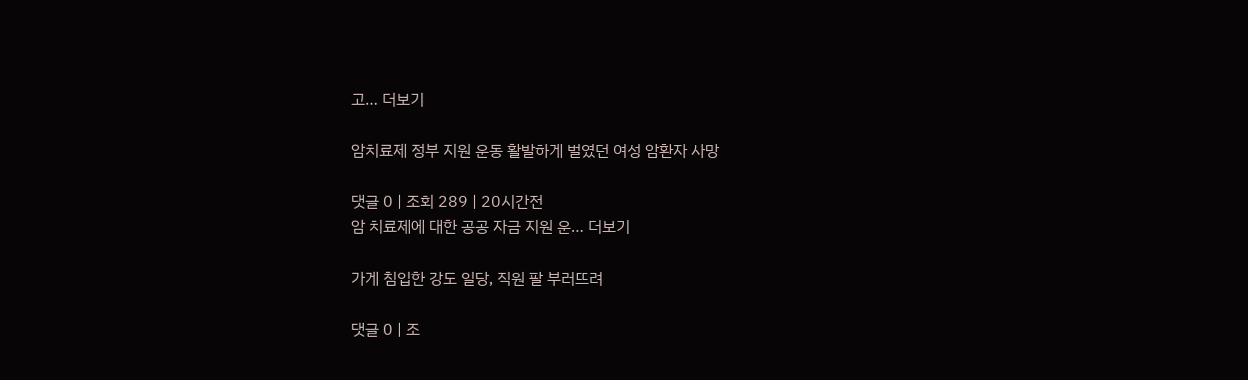고… 더보기

암치료제 정부 지원 운동 활발하게 벌였던 여성 암환자 사망

댓글 0 | 조회 289 | 20시간전
암 치료제에 대한 공공 자금 지원 운… 더보기

가게 침입한 강도 일당, 직원 팔 부러뜨려

댓글 0 | 조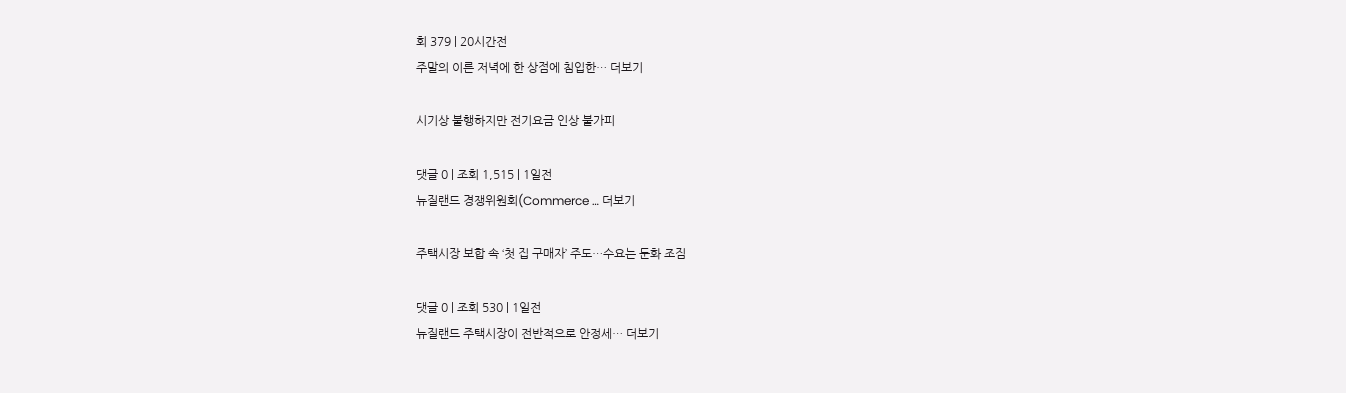회 379 | 20시간전
주말의 이른 저녁에 한 상점에 침입한… 더보기

시기상 불행하지만 전기요금 인상 불가피

댓글 0 | 조회 1,515 | 1일전
뉴질랜드 경쟁위원회(Commerce … 더보기

주택시장 보합 속 ‘첫 집 구매자’ 주도…수요는 둔화 조짐

댓글 0 | 조회 530 | 1일전
뉴질랜드 주택시장이 전반적으로 안정세… 더보기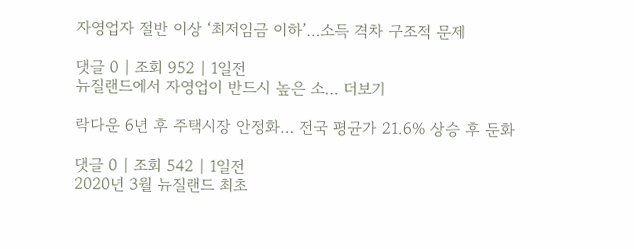자영업자 절반 이상 ‘최저임금 이하’…소득 격차 구조적 문제

댓글 0 | 조회 952 | 1일전
뉴질랜드에서 자영업이 반드시 높은 소… 더보기

락다운 6년 후 주택시장 안정화… 전국 평균가 21.6% 상승 후 둔화

댓글 0 | 조회 542 | 1일전
2020년 3월 뉴질랜드 최초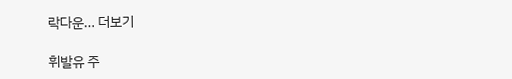락다운… 더보기

휘발유 주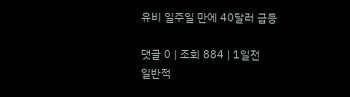유비 일주일 만에 40달러 급등

댓글 0 | 조회 884 | 1일전
일반적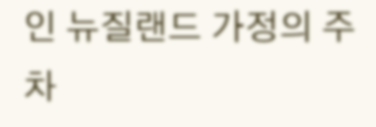인 뉴질랜드 가정의 주차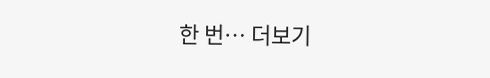한 번… 더보기